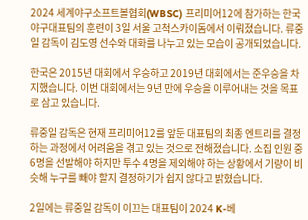2024 세계야구소프트볼협회(WBSC) 프리미어12에 참가하는 한국 야구대표팀의 훈련이 3일 서울 고척스카이돔에서 이뤄졌습니다. 류중일 감독이 김도영 선수와 대화를 나누고 있는 모습이 공개되었습니다.

한국은 2015년 대회에서 우승하고 2019년 대회에서는 준우승을 차지했습니다. 이번 대회에서는 9년 만에 우승을 이루어내는 것을 목표로 삼고 있습니다.

류중일 감독은 현재 프리미어12를 앞둔 대표팀의 최종 엔트리를 결정하는 과정에서 어려움을 겪고 있는 것으로 전해졌습니다. 소집 인원 중 6명을 선발해야 하지만 투수 4명을 제외해야 하는 상황에서 기량이 비슷해 누구를 빼야 할지 결정하기가 쉽지 않다고 밝혔습니다.

2일에는 류중일 감독이 이끄는 대표팀이 2024 K-베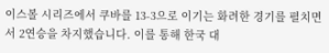이스볼 시리즈에서 쿠바를 13-3으로 이기는 화려한 경기를 펼치면서 2연승을 차지했습니다. 이를 통해 한국 대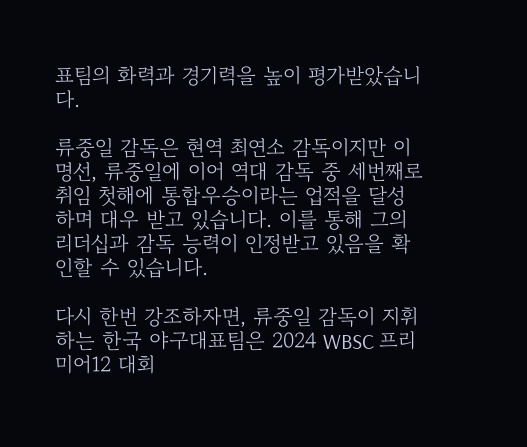표팀의 화력과 경기력을 높이 평가받았습니다.

류중일 감독은 현역 최연소 감독이지만 이명선, 류중일에 이어 역대 감독 중 세번째로 취임 첫해에 통합우승이라는 업적을 달성하며 대우 받고 있습니다. 이를 통해 그의 리더십과 감독 능력이 인정받고 있음을 확인할 수 있습니다.

다시 한번 강조하자면, 류중일 감독이 지휘하는 한국 야구대표팀은 2024 WBSC 프리미어12 대회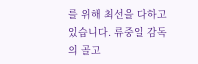를 위해 최선을 다하고 있습니다. 류중일 감독의 골고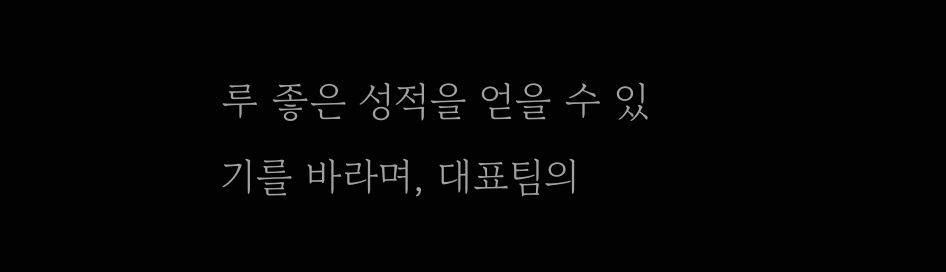루 좋은 성적을 얻을 수 있기를 바라며, 대표팀의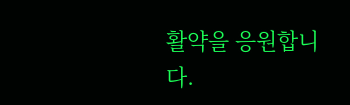활약을 응원합니다.